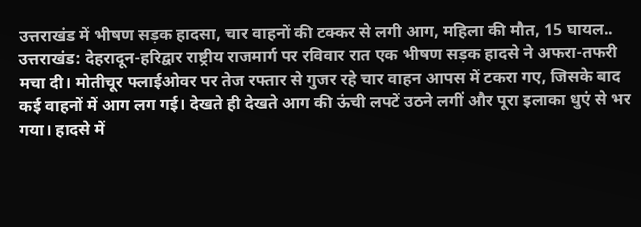उत्तराखंड में भीषण सड़क हादसा, चार वाहनों की टक्कर से लगी आग, महिला की मौत, 15 घायल..
उत्तराखंड: देहरादून-हरिद्वार राष्ट्रीय राजमार्ग पर रविवार रात एक भीषण सड़क हादसे ने अफरा-तफरी मचा दी। मोतीचूर फ्लाईओवर पर तेज रफ्तार से गुजर रहे चार वाहन आपस में टकरा गए, जिसके बाद कई वाहनों में आग लग गई। देखते ही देखते आग की ऊंची लपटें उठने लगीं और पूरा इलाका धुएं से भर गया। हादसे में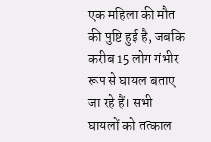एक महिला की मौत की पुष्टि हुई है, जबकि करीब 15 लोग गंभीर रूप से घायल बताए जा रहे हैं। सभी घायलों को तत्काल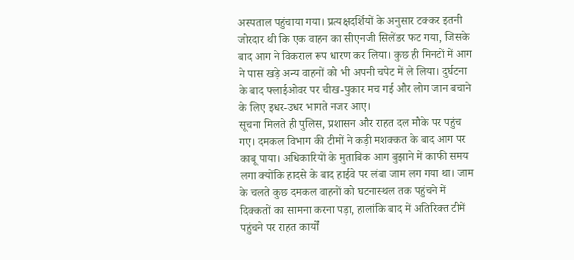अस्पताल पहुंचाया गया। प्रत्यक्षदर्शियों के अनुसार टक्कर इतनी जोरदार थी कि एक वाहन का सीएनजी सिलेंडर फट गया, जिसके बाद आग ने विकराल रूप धारण कर लिया। कुछ ही मिनटों में आग ने पास खड़े अन्य वाहनों को भी अपनी चपेट में ले लिया। दुर्घटना के बाद फ्लाईओवर पर चीख-पुकार मच गई और लोग जान बचाने के लिए इधर-उधर भागते नजर आए।
सूचना मिलते ही पुलिस, प्रशासन और राहत दल मौके पर पहुंच गए। दमकल विभाग की टीमों ने कड़ी मशक्कत के बाद आग पर काबू पाया। अधिकारियों के मुताबिक आग बुझाने में काफी समय लगा क्योंकि हादसे के बाद हाईवे पर लंबा जाम लग गया था। जाम के चलते कुछ दमकल वाहनों को घटनास्थल तक पहुंचने में दिक्कतों का सामना करना पड़ा, हालांकि बाद में अतिरिक्त टीमें पहुंचने पर राहत कार्यों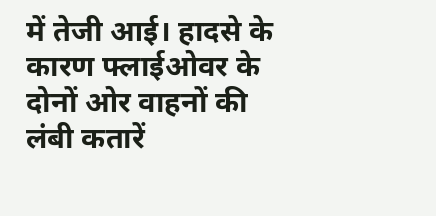में तेजी आई। हादसे के कारण फ्लाईओवर के दोनों ओर वाहनों की लंबी कतारें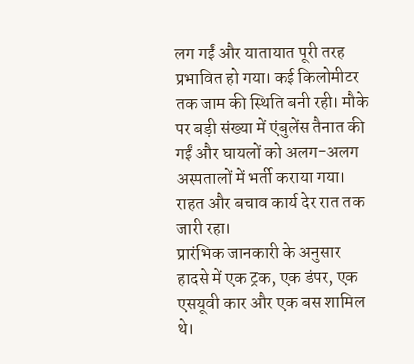लग गईं और यातायात पूरी तरह प्रभावित हो गया। कई किलोमीटर तक जाम की स्थिति बनी रही। मौके पर बड़ी संख्या में एंबुलेंस तैनात की गईं और घायलों को अलग-अलग अस्पतालों में भर्ती कराया गया। राहत और बचाव कार्य देर रात तक जारी रहा।
प्रारंभिक जानकारी के अनुसार हादसे में एक ट्रक, एक डंपर, एक एसयूवी कार और एक बस शामिल थे।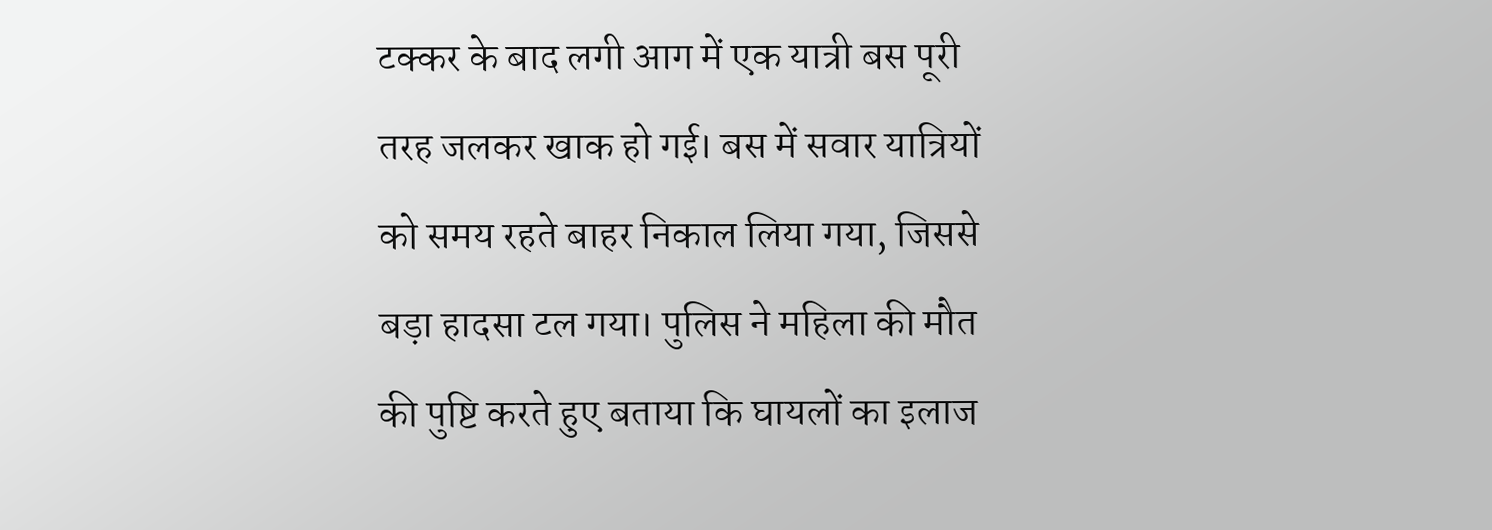टक्कर के बाद लगी आग में एक यात्री बस पूरी तरह जलकर खाक हो गई। बस में सवार यात्रियों को समय रहते बाहर निकाल लिया गया, जिससे बड़ा हादसा टल गया। पुलिस ने महिला की मौत की पुष्टि करते हुए बताया कि घायलों का इलाज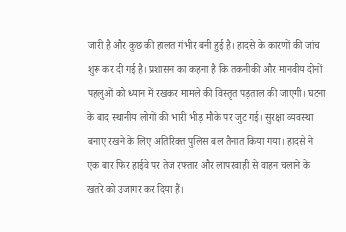जारी है और कुछ की हालत गंभीर बनी हुई है। हादसे के कारणों की जांच शुरू कर दी गई है। प्रशासन का कहना है कि तकनीकी और मानवीय दोनों पहलुओं को ध्यान में रखकर मामले की विस्तृत पड़ताल की जाएगी। घटना के बाद स्थानीय लोगों की भारी भीड़ मौके पर जुट गई। सुरक्षा व्यवस्था बनाए रखने के लिए अतिरिक्त पुलिस बल तैनात किया गया। हादसे ने एक बार फिर हाईवे पर तेज रफ्तार और लापरवाही से वाहन चलाने के खतरे को उजागर कर दिया हैं।